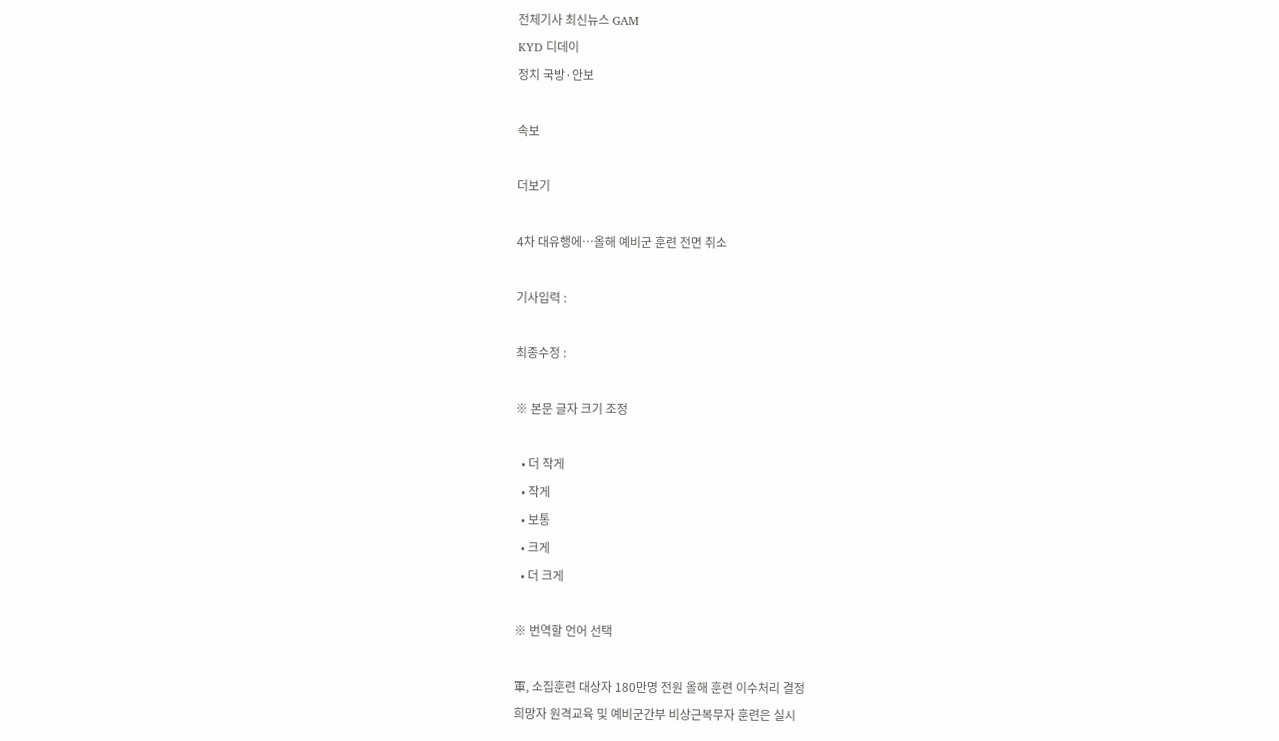전체기사 최신뉴스 GAM
KYD 디데이
정치 국방·안보

속보

더보기

4차 대유행에…올해 예비군 훈련 전면 취소

기사입력 :

최종수정 :

※ 본문 글자 크기 조정

  • 더 작게
  • 작게
  • 보통
  • 크게
  • 더 크게

※ 번역할 언어 선택

軍, 소집훈련 대상자 180만명 전원 올해 훈련 이수처리 결정
희망자 원격교육 및 예비군간부 비상근복무자 훈련은 실시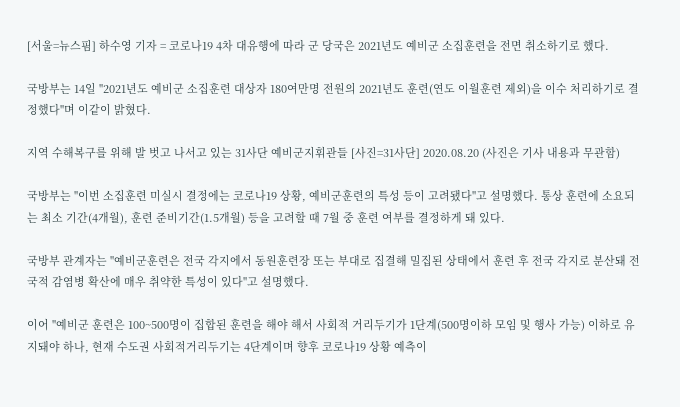[서울=뉴스핌] 하수영 기자 = 코로나19 4차 대유행에 따라 군 당국은 2021년도 예비군 소집훈련을 전면 취소하기로 했다.

국방부는 14일 "2021년도 예비군 소집훈련 대상자 180여만명 전원의 2021년도 훈련(연도 이월훈련 제외)을 이수 처리하기로 결정했다"며 이같이 밝혔다.

지역 수해복구를 위해 발 벗고 나서고 있는 31사단 예비군지휘관들 [사진=31사단] 2020.08.20 (사진은 기사 내용과 무관함)

국방부는 "이번 소집훈련 미실시 결정에는 코로나19 상황, 예비군훈련의 특성 등이 고려됐다"고 설명했다. 통상 훈련에 소요되는 최소 기간(4개월), 훈련 준비기간(1.5개월) 등을 고려할 때 7월 중 훈련 여부를 결정하게 돼 있다.

국방부 관계자는 "예비군훈련은 전국 각지에서 동원훈련장 또는 부대로 집결해 밀집된 상태에서 훈련 후 전국 각지로 분산돼 전국적 감염병 확산에 매우 취약한 특성이 있다"고 설명했다.

이어 "예비군 훈련은 100~500명이 집합된 훈련을 해야 해서 사회적 거리두기가 1단계(500명이하 모임 및 행사 가능) 이하로 유지돼야 하나, 현재 수도권 사회적거리두기는 4단계이며 향후 코로나19 상황 예측이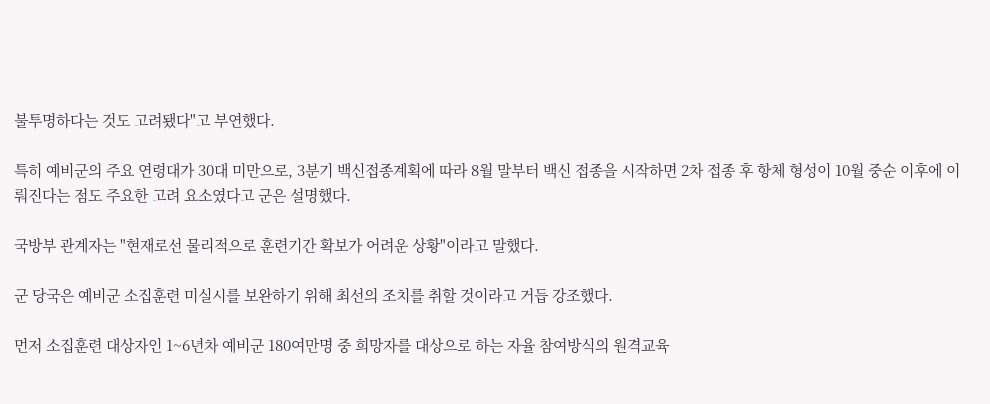불투명하다는 것도 고려됐다"고 부연했다.

특히 예비군의 주요 연령대가 30대 미만으로, 3분기 백신접종계획에 따라 8월 말부터 백신 접종을 시작하면 2차 접종 후 항체 형성이 10월 중순 이후에 이뤄진다는 점도 주요한 고려 요소였다고 군은 설명했다.

국방부 관계자는 "현재로선 물리적으로 훈련기간 확보가 어려운 상황"이라고 말했다.

군 당국은 예비군 소집훈련 미실시를 보완하기 위해 최선의 조치를 취할 것이라고 거듭 강조했다.

먼저 소집훈련 대상자인 1~6년차 예비군 180여만명 중 희망자를 대상으로 하는 자율 참여방식의 원격교육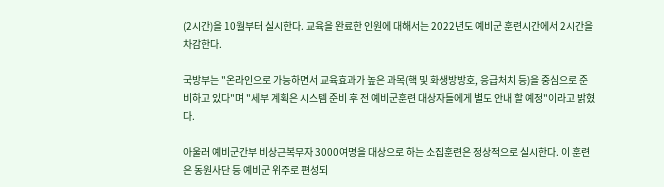(2시간)을 10월부터 실시한다. 교육을 완료한 인원에 대해서는 2022년도 예비군 훈련시간에서 2시간을 차감한다.

국방부는 "온라인으로 가능하면서 교육효과가 높은 과목(핵 및 화생방방호, 응급처치 등)을 중심으로 준비하고 있다"며 "세부 계획은 시스템 준비 후 전 예비군훈련 대상자들에게 별도 안내 할 예정"이라고 밝혔다.

아울러 예비군간부 비상근복무자 3000여명을 대상으로 하는 소집훈련은 정상적으로 실시한다. 이 훈련은 동원사단 등 예비군 위주로 편성되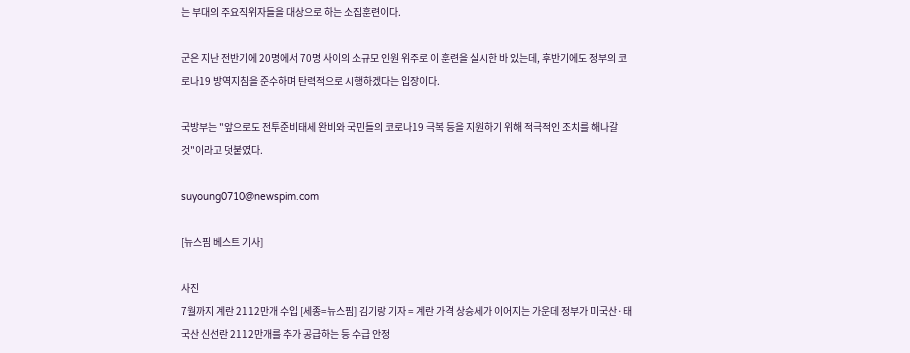는 부대의 주요직위자들을 대상으로 하는 소집훈련이다.

군은 지난 전반기에 20명에서 70명 사이의 소규모 인원 위주로 이 훈련을 실시한 바 있는데, 후반기에도 정부의 코로나19 방역지침을 준수하며 탄력적으로 시행하겠다는 입장이다.

국방부는 "앞으로도 전투준비태세 완비와 국민들의 코로나19 극복 등을 지원하기 위해 적극적인 조치를 해나갈 것"이라고 덧붙였다.

suyoung0710@newspim.com

[뉴스핌 베스트 기사]

사진
7월까지 계란 2112만개 수입 [세종=뉴스핌] 김기랑 기자 = 계란 가격 상승세가 이어지는 가운데 정부가 미국산·태국산 신선란 2112만개를 추가 공급하는 등 수급 안정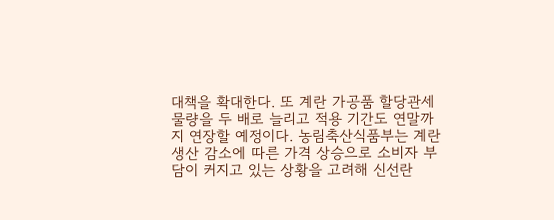대책을 확대한다. 또 계란 가공품 할당관세 물량을 두 배로 늘리고 적용 기간도 연말까지 연장할 예정이다. 농림축산식품부는 계란 생산 감소에 따른 가격 상승으로 소비자 부담이 커지고 있는 상황을 고려해 신선란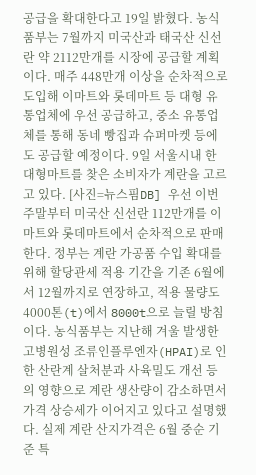공급을 확대한다고 19일 밝혔다. 농식품부는 7월까지 미국산과 태국산 신선란 약 2112만개를 시장에 공급할 계획이다. 매주 448만개 이상을 순차적으로 도입해 이마트와 롯데마트 등 대형 유통업체에 우선 공급하고, 중소 유통업체를 통해 동네 빵집과 슈퍼마켓 등에도 공급할 예정이다. 9일 서울시내 한 대형마트를 찾은 소비자가 계란을 고르고 있다. [사진=뉴스핌DB] 우선 이번 주말부터 미국산 신선란 112만개를 이마트와 롯데마트에서 순차적으로 판매한다. 정부는 계란 가공품 수입 확대를 위해 할당관세 적용 기간을 기존 6월에서 12월까지로 연장하고, 적용 물량도 4000톤(t)에서 8000t으로 늘릴 방침이다. 농식품부는 지난해 겨울 발생한 고병원성 조류인플루엔자(HPAI)로 인한 산란계 살처분과 사육밀도 개선 등의 영향으로 계란 생산량이 감소하면서 가격 상승세가 이어지고 있다고 설명했다. 실제 계란 산지가격은 6월 중순 기준 특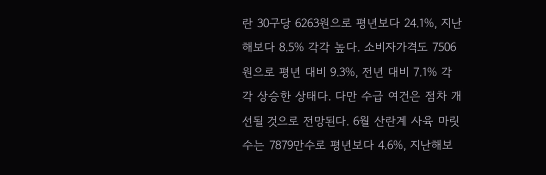란 30구당 6263원으로 평년보다 24.1%, 지난해보다 8.5% 각각 높다. 소비자가격도 7506원으로 평년 대비 9.3%, 전년 대비 7.1% 각각 상승한 상태다. 다만 수급 여건은 점차 개선될 것으로 전망된다. 6월 산란계 사육 마릿수는 7879만수로 평년보다 4.6%, 지난해보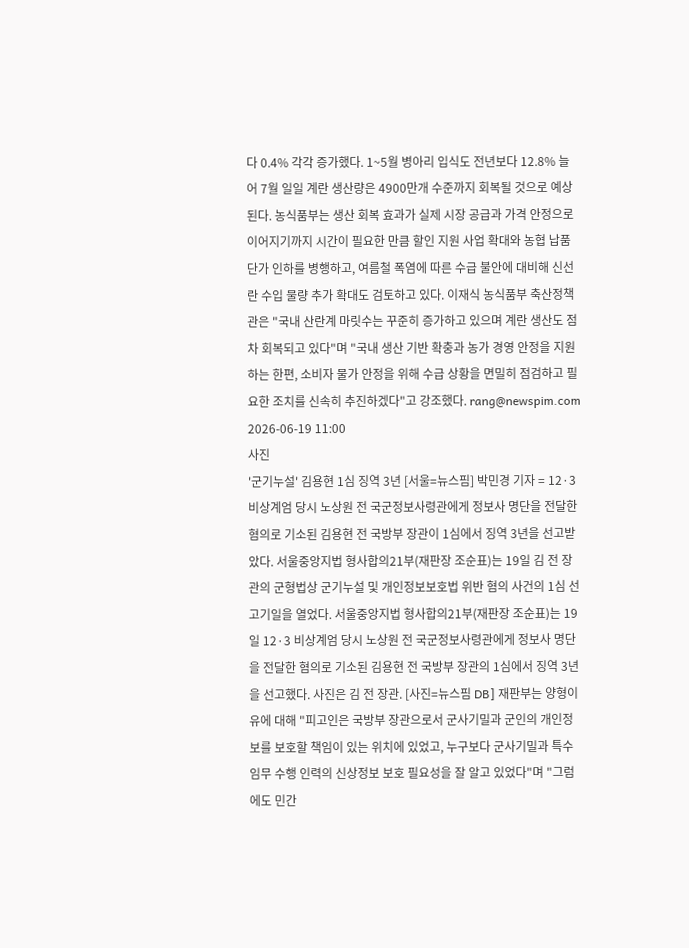다 0.4% 각각 증가했다. 1~5월 병아리 입식도 전년보다 12.8% 늘어 7월 일일 계란 생산량은 4900만개 수준까지 회복될 것으로 예상된다. 농식품부는 생산 회복 효과가 실제 시장 공급과 가격 안정으로 이어지기까지 시간이 필요한 만큼 할인 지원 사업 확대와 농협 납품단가 인하를 병행하고, 여름철 폭염에 따른 수급 불안에 대비해 신선란 수입 물량 추가 확대도 검토하고 있다. 이재식 농식품부 축산정책관은 "국내 산란계 마릿수는 꾸준히 증가하고 있으며 계란 생산도 점차 회복되고 있다"며 "국내 생산 기반 확충과 농가 경영 안정을 지원하는 한편, 소비자 물가 안정을 위해 수급 상황을 면밀히 점검하고 필요한 조치를 신속히 추진하겠다"고 강조했다. rang@newspim.com  2026-06-19 11:00
사진
'군기누설' 김용현 1심 징역 3년 [서울=뉴스핌] 박민경 기자 = 12·3 비상계엄 당시 노상원 전 국군정보사령관에게 정보사 명단을 전달한 혐의로 기소된 김용현 전 국방부 장관이 1심에서 징역 3년을 선고받았다. 서울중앙지법 형사합의21부(재판장 조순표)는 19일 김 전 장관의 군형법상 군기누설 및 개인정보보호법 위반 혐의 사건의 1심 선고기일을 열었다. 서울중앙지법 형사합의21부(재판장 조순표)는 19일 12·3 비상계엄 당시 노상원 전 국군정보사령관에게 정보사 명단을 전달한 혐의로 기소된 김용현 전 국방부 장관의 1심에서 징역 3년을 선고했다. 사진은 김 전 장관. [사진=뉴스핌 DB] 재판부는 양형이유에 대해 "피고인은 국방부 장관으로서 군사기밀과 군인의 개인정보를 보호할 책임이 있는 위치에 있었고, 누구보다 군사기밀과 특수임무 수행 인력의 신상정보 보호 필요성을 잘 알고 있었다"며 "그럼에도 민간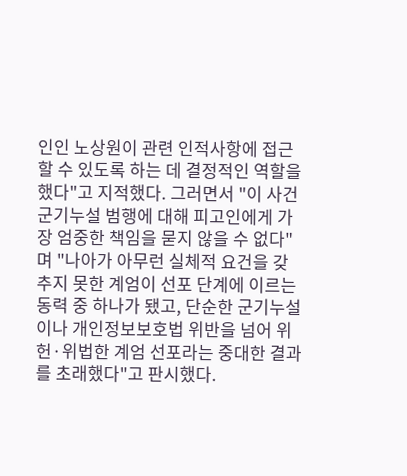인인 노상원이 관련 인적사항에 접근할 수 있도록 하는 데 결정적인 역할을 했다"고 지적했다. 그러면서 "이 사건 군기누설 범행에 대해 피고인에게 가장 엄중한 책임을 묻지 않을 수 없다"며 "나아가 아무런 실체적 요건을 갖추지 못한 계엄이 선포 단계에 이르는 동력 중 하나가 됐고, 단순한 군기누설이나 개인정보보호법 위반을 넘어 위헌·위법한 계엄 선포라는 중대한 결과를 초래했다"고 판시했다.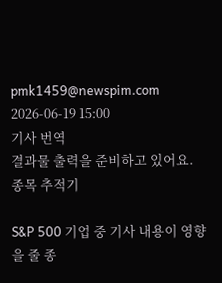pmk1459@newspim.com 2026-06-19 15:00
기사 번역
결과물 출력을 준비하고 있어요.
종목 추적기

S&P 500 기업 중 기사 내용이 영향을 줄 종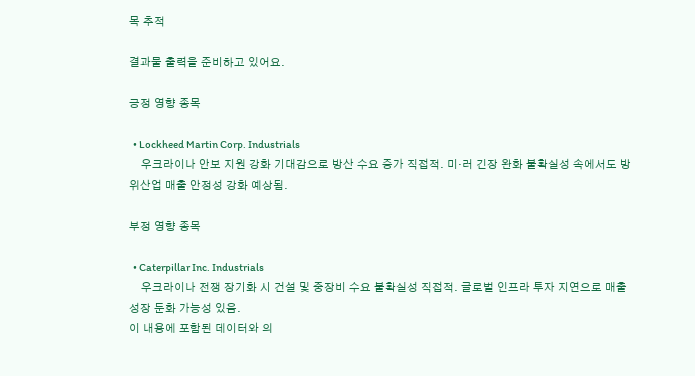목 추적

결과물 출력을 준비하고 있어요.

긍정 영향 종목

  • Lockheed Martin Corp. Industrials
    우크라이나 안보 지원 강화 기대감으로 방산 수요 증가 직접적. 미·러 긴장 완화 불확실성 속에서도 방위산업 매출 안정성 강화 예상됨.

부정 영향 종목

  • Caterpillar Inc. Industrials
    우크라이나 전쟁 장기화 시 건설 및 중장비 수요 불확실성 직접적. 글로벌 인프라 투자 지연으로 매출 성장 둔화 가능성 있음.
이 내용에 포함된 데이터와 의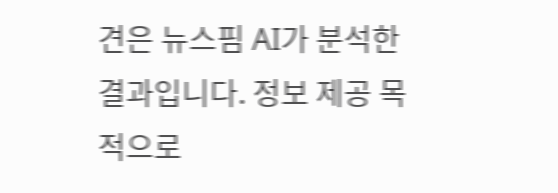견은 뉴스핌 AI가 분석한 결과입니다. 정보 제공 목적으로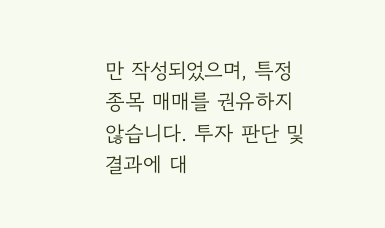만 작성되었으며, 특정 종목 매매를 권유하지 않습니다. 투자 판단 및 결과에 대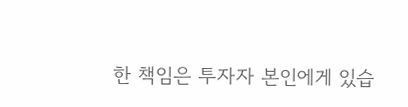한 책임은 투자자 본인에게 있습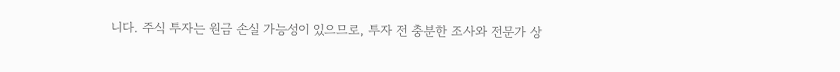니다. 주식 투자는 원금 손실 가능성이 있으므로, 투자 전 충분한 조사와 전문가 상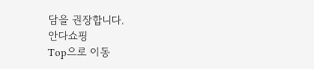담을 권장합니다.
안다쇼핑
Top으로 이동